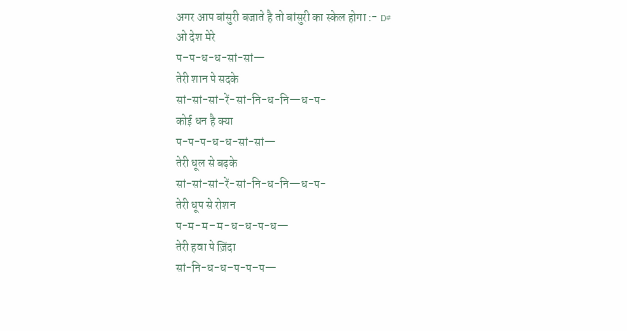अगर आप बांसुरी बजाते है तो बांसुरी का स्केल होगा :- D#
ओ देश मेरे
प–प-ध-ध-सां-सां—
तेरी शान पे सदके
सां-सां-सां–रें-सां-नि-ध-नि—ध-प-
कोई धन है क्या
प-प-प-ध-ध-सां-सां—
तेरी धूल से बढ़के
सां-सां-सां–रें-सां-नि-ध-नि—ध-प-
तेरी धूप से रोशन
प-म-म–म-ध–ध-प-ध—
तेरी हवा पे ज़िंदा
सां-नि-ध-ध–प-प–प—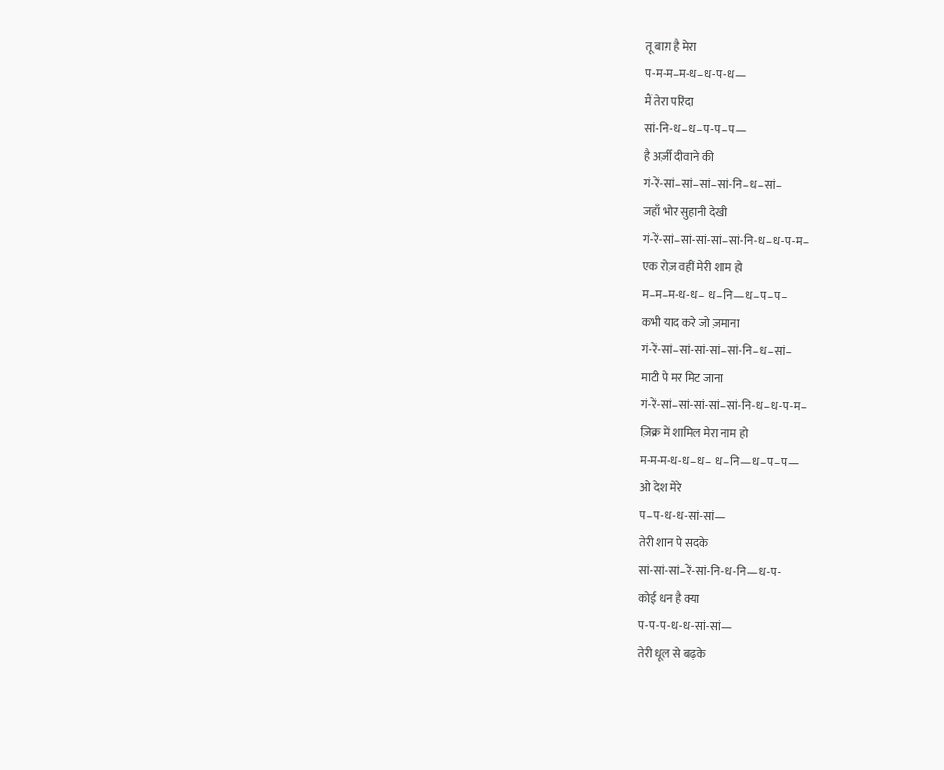तू बाग़ है मेरा
प-म-म–म-ध–ध-प-ध—
मैं तेरा परिंदा
सां-नि-ध–ध–प-प–प—
है अर्ज़ी दीवाने की
गं-रें-सां–सां–सां–सां-नि–ध–सां–
जहाँ भोर सुहानी देखी
गं-रें-सां–सां-सां-सां–सां-नि-ध–ध-प-म–
एक रोज़ वहीं मेरी शाम हो
म–म–म-ध-ध– ध–नि—ध–प–प–
कभी याद करे जो ज़माना
गं-रें-सां–सां-सां-सां–सां-नि–ध–सां–
माटी पे मर मिट जाना
गं-रें-सां–सां-सां-सां–सां-नि-ध–ध-प-म–
ज़िक्र में शामिल मेरा नाम हो
म-म-म-ध-ध–ध– ध–नि—ध–प–प—
ओ देश मेरे
प–प-ध-ध-सां-सां—
तेरी शान पे सदके
सां-सां-सां–रें-सां-नि-ध-नि—ध-प-
कोई धन है क्या
प-प-प-ध-ध-सां-सां—
तेरी धूल से बढ़के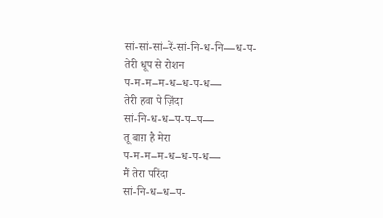सां-सां-सां–रें-सां-नि-ध-नि—ध-प-
तेरी धूप से रोशन
प-म-म–म-ध–ध-प-ध—
तेरी हवा पे ज़िंदा
सां-नि-ध-ध–प-प–प—
तू बाग़ है मेरा
प-म-म–म-ध–ध-प-ध—
मैं तेरा परिंदा
सां-नि-ध–ध–प-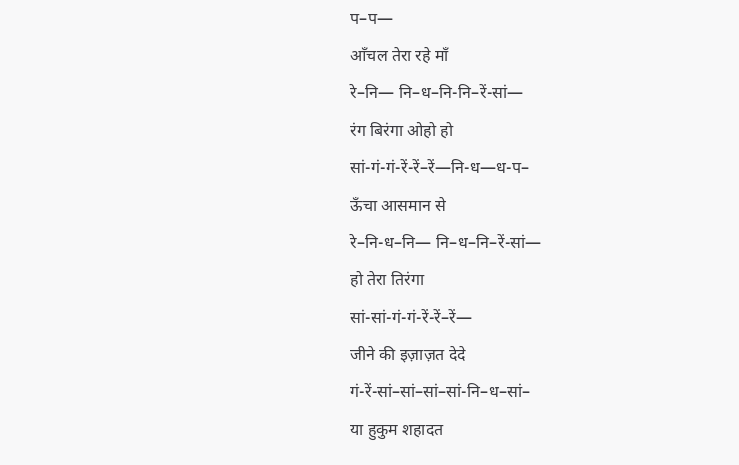प–प—
आँचल तेरा रहे माँ
रे–नि— नि–ध–नि-नि–रें-सां—
रंग बिरंगा ओहो हो
सां-गं-गं-रें-रें–रें—नि-ध—ध-प–
ऊँचा आसमान से
रे–नि-ध–नि— नि–ध–नि–रें-सां—
हो तेरा तिरंगा
सां-सां-गं-गं-रें-रें–रें—
जीने की इज़ाज़त देदे
गं-रें-सां–सां–सां–सां-नि–ध–सां–
या हुकुम शहादत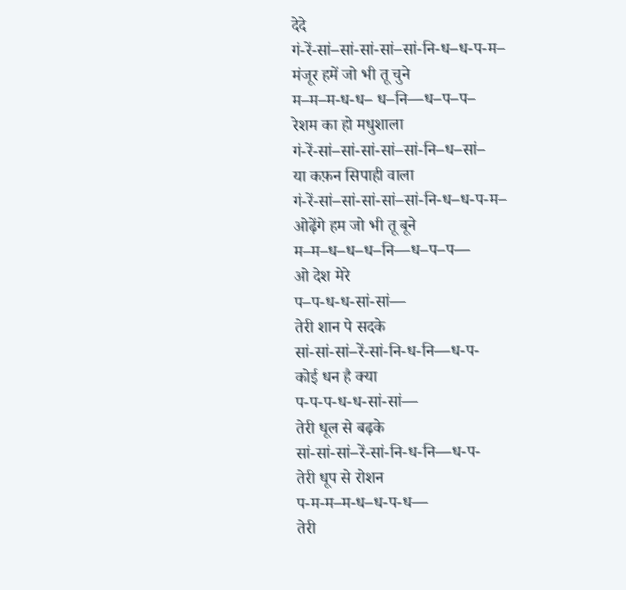देदे
गं-रें-सां–सां-सां-सां–सां-नि-ध–ध-प-म–
मंजूर हमें जो भी तू चुने
म–म–म-ध-ध– ध–नि—ध–प–प–
रेशम का हो मधुशाला
गं-रें-सां–सां-सां-सां–सां-नि–ध–सां–
या कफ़न सिपाही वाला
गं-रें-सां–सां-सां-सां–सां-नि-ध–ध-प-म–
ओढ़ेंगे हम जो भी तू बूने
म–म–ध–ध–ध–नि—ध–प–प—
ओ देश मेरे
प–प-ध-ध-सां-सां—
तेरी शान पे सदके
सां-सां-सां–रें-सां-नि-ध-नि—ध-प-
कोई धन है क्या
प-प-प-ध-ध-सां-सां—
तेरी धूल से बढ़के
सां-सां-सां–रें-सां-नि-ध-नि—ध-प-
तेरी धूप से रोशन
प-म-म–म-ध–ध-प-ध—
तेरी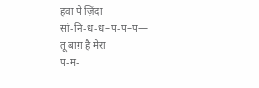हवा पे ज़िंदा
सां-नि-ध-ध–प-प–प—
तू बाग़ है मेरा
प-म-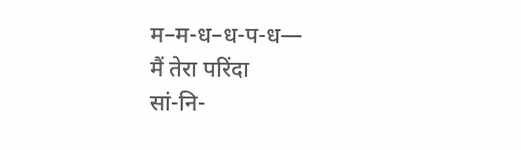म–म-ध–ध-प-ध—
मैं तेरा परिंदा
सां-नि-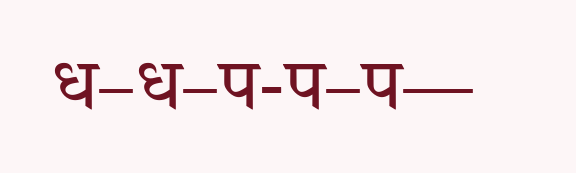ध–ध–प-प–प—